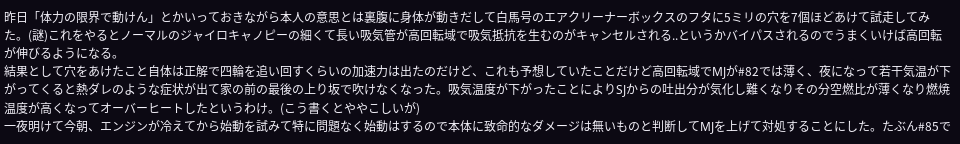昨日「体力の限界で動けん」とかいっておきながら本人の意思とは裏腹に身体が動きだして白馬号のエアクリーナーボックスのフタに5ミリの穴を7個ほどあけて試走してみた。(謎)これをやるとノーマルのジャイロキャノピーの細くて長い吸気管が高回転域で吸気抵抗を生むのがキャンセルされる..というかバイパスされるのでうまくいけば高回転が伸びるようになる。
結果として穴をあけたこと自体は正解で四輪を追い回すくらいの加速力は出たのだけど、これも予想していたことだけど高回転域でMJが#82では薄く、夜になって若干気温が下がってくると熱ダレのような症状が出て家の前の最後の上り坂で吹けなくなった。吸気温度が下がったことによりSJからの吐出分が気化し難くなりその分空燃比が薄くなり燃焼温度が高くなってオーバーヒートしたというわけ。(こう書くとややこしいが)
一夜明けて今朝、エンジンが冷えてから始動を試みて特に問題なく始動はするので本体に致命的なダメージは無いものと判断してMJを上げて対処することにした。たぶん#85で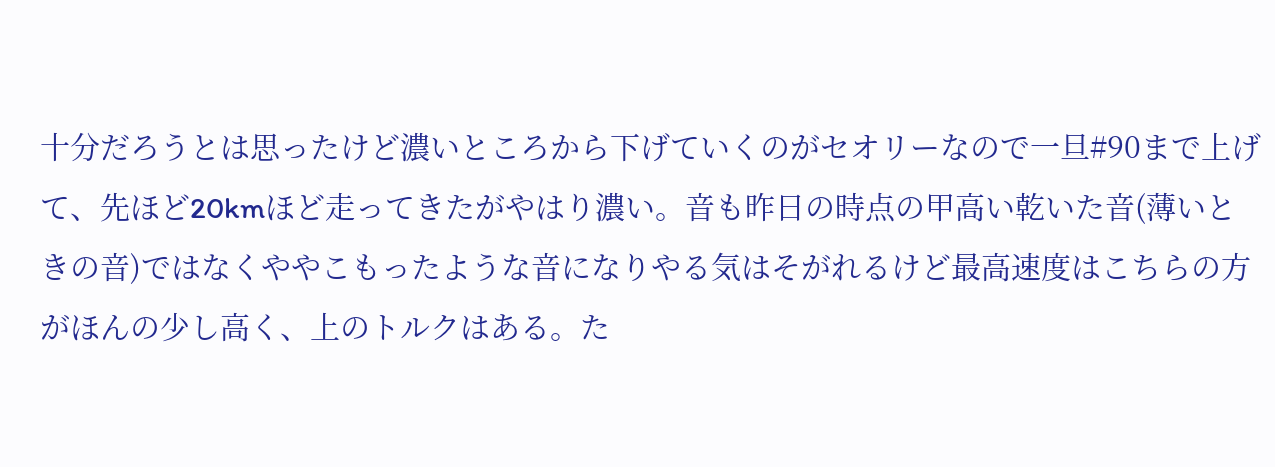十分だろうとは思ったけど濃いところから下げていくのがセオリーなので一旦#90まで上げて、先ほど20kmほど走ってきたがやはり濃い。音も昨日の時点の甲高い乾いた音(薄いときの音)ではなくややこもったような音になりやる気はそがれるけど最高速度はこちらの方がほんの少し高く、上のトルクはある。た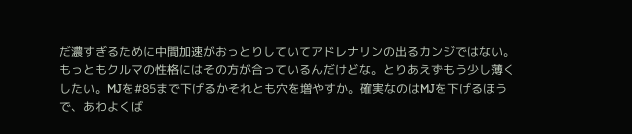だ濃すぎるために中間加速がおっとりしていてアドレナリンの出るカンジではない。もっともクルマの性格にはその方が合っているんだけどな。とりあえずもう少し薄くしたい。MJを#85まで下げるかそれとも穴を増やすか。確実なのはMJを下げるほうで、あわよくば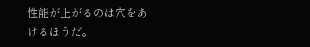性能が上がるのは穴をあけるほうだ。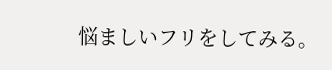悩ましいフリをしてみる。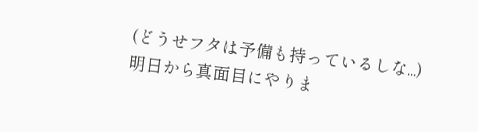(どうせフタは予備も持っているしな...)
明日から真面目にやりま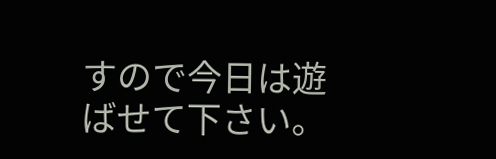すので今日は遊ばせて下さい。